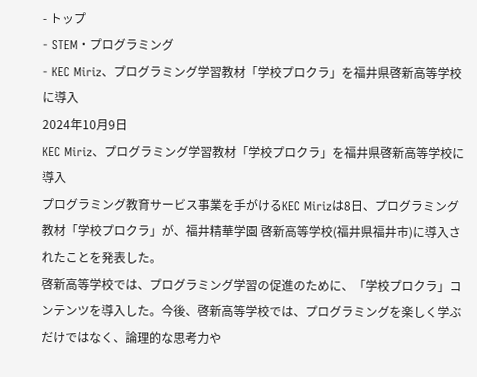- トップ
- STEM・プログラミング
- KEC Miriz、プログラミング学習教材「学校プロクラ」を福井県啓新高等学校に導入
2024年10月9日
KEC Miriz、プログラミング学習教材「学校プロクラ」を福井県啓新高等学校に導入
プログラミング教育サービス事業を手がけるKEC Mirizは8日、プログラミング教材「学校プロクラ」が、福井精華学園 啓新高等学校(福井県福井市)に導入されたことを発表した。
啓新高等学校では、プログラミング学習の促進のために、「学校プロクラ」コンテンツを導入した。今後、啓新高等学校では、プログラミングを楽しく学ぶだけではなく、論理的な思考力や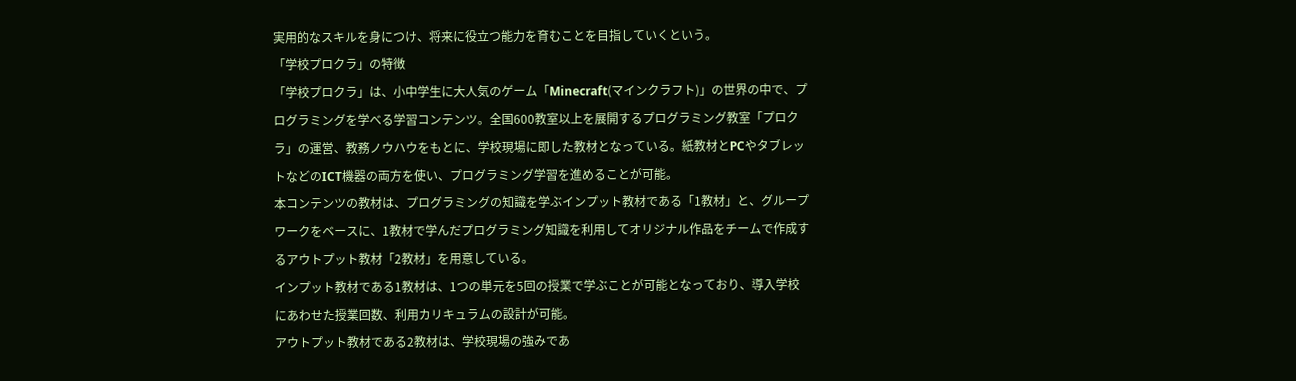実用的なスキルを身につけ、将来に役立つ能力を育むことを目指していくという。
「学校プロクラ」の特徴
「学校プロクラ」は、小中学生に大人気のゲーム「Minecraft(マインクラフト)」の世界の中で、プログラミングを学べる学習コンテンツ。全国600教室以上を展開するプログラミング教室「プロクラ」の運営、教務ノウハウをもとに、学校現場に即した教材となっている。紙教材とPCやタブレットなどのICT機器の両方を使い、プログラミング学習を進めることが可能。
本コンテンツの教材は、プログラミングの知識を学ぶインプット教材である「1教材」と、グループワークをベースに、1教材で学んだプログラミング知識を利用してオリジナル作品をチームで作成するアウトプット教材「2教材」を用意している。
インプット教材である1教材は、1つの単元を5回の授業で学ぶことが可能となっており、導入学校にあわせた授業回数、利用カリキュラムの設計が可能。
アウトプット教材である2教材は、学校現場の強みであ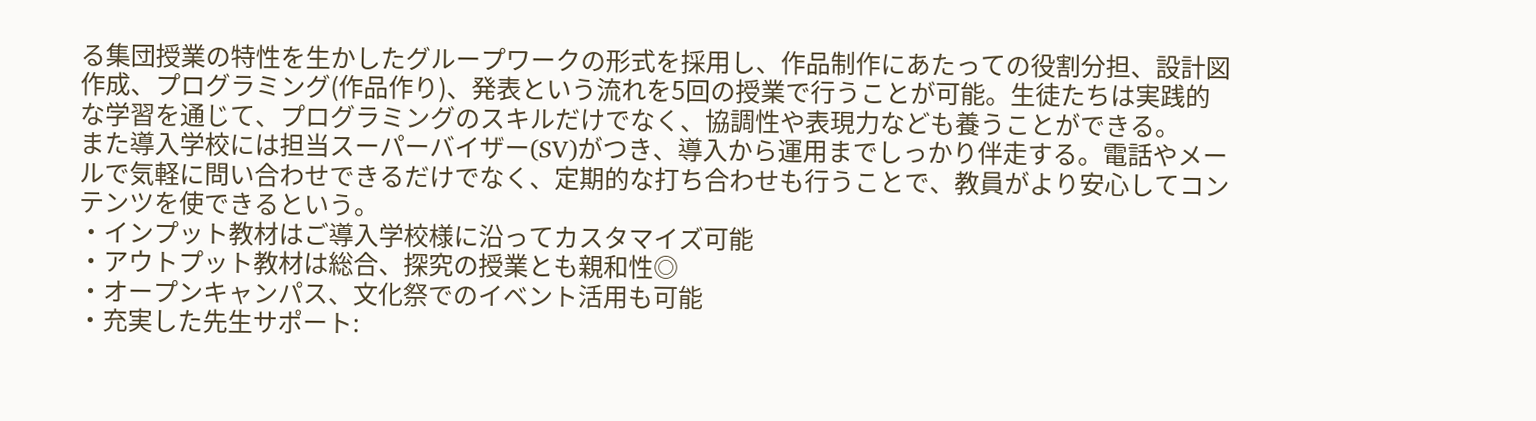る集団授業の特性を生かしたグループワークの形式を採用し、作品制作にあたっての役割分担、設計図作成、プログラミング(作品作り)、発表という流れを5回の授業で行うことが可能。生徒たちは実践的な学習を通じて、プログラミングのスキルだけでなく、協調性や表現力なども養うことができる。
また導入学校には担当スーパーバイザー(SV)がつき、導入から運用までしっかり伴走する。電話やメールで気軽に問い合わせできるだけでなく、定期的な打ち合わせも行うことで、教員がより安心してコンテンツを使できるという。
・インプット教材はご導入学校様に沿ってカスタマイズ可能
・アウトプット教材は総合、探究の授業とも親和性◎
・オープンキャンパス、文化祭でのイベント活用も可能
・充実した先生サポート: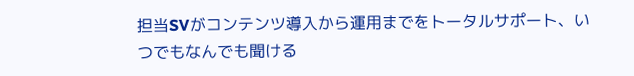担当SVがコンテンツ導入から運用までをトータルサポート、いつでもなんでも聞ける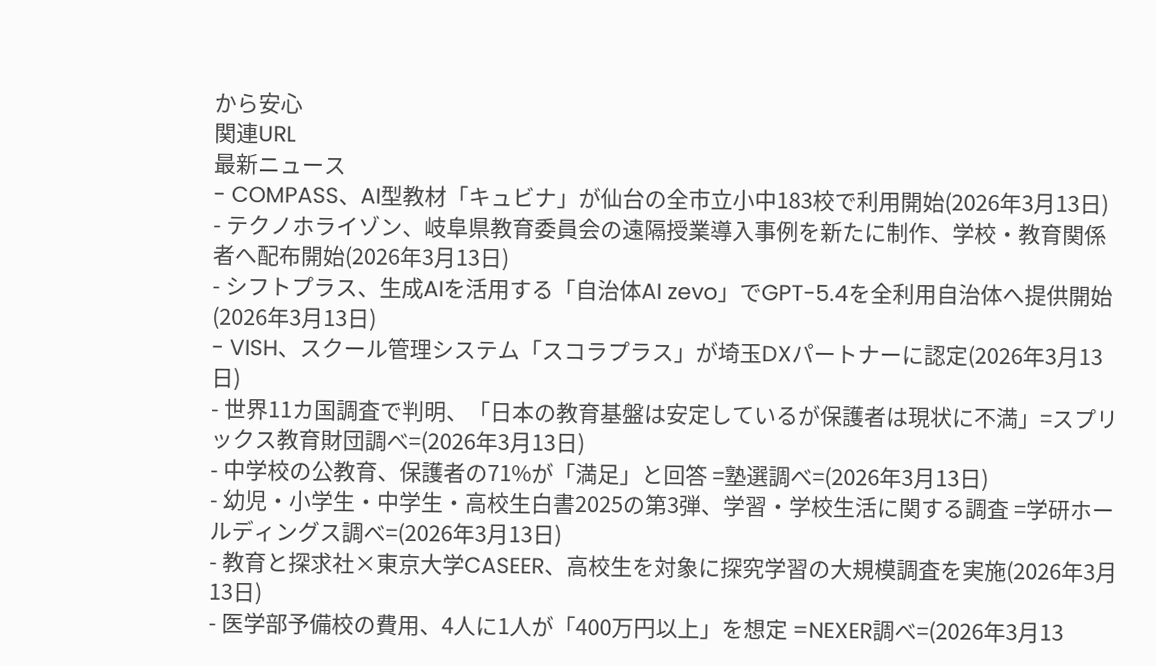から安心
関連URL
最新ニュース
- COMPASS、AI型教材「キュビナ」が仙台の全市立小中183校で利用開始(2026年3月13日)
- テクノホライゾン、岐阜県教育委員会の遠隔授業導入事例を新たに制作、学校・教育関係者へ配布開始(2026年3月13日)
- シフトプラス、生成AIを活用する「自治体AI zevo」でGPT-5.4を全利用自治体へ提供開始(2026年3月13日)
- VISH、スクール管理システム「スコラプラス」が埼玉DXパートナーに認定(2026年3月13日)
- 世界11カ国調査で判明、「日本の教育基盤は安定しているが保護者は現状に不満」=スプリックス教育財団調べ=(2026年3月13日)
- 中学校の公教育、保護者の71%が「満足」と回答 =塾選調べ=(2026年3月13日)
- 幼児・小学生・中学生・高校生白書2025の第3弾、学習・学校生活に関する調査 =学研ホールディングス調べ=(2026年3月13日)
- 教育と探求社×東京大学CASEER、高校生を対象に探究学習の大規模調査を実施(2026年3月13日)
- 医学部予備校の費用、4人に1人が「400万円以上」を想定 =NEXER調べ=(2026年3月13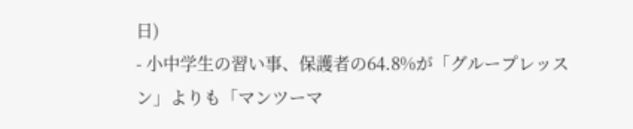日)
- 小中学生の習い事、保護者の64.8%が「グループレッスン」よりも「マンツーマ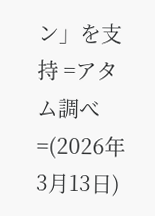ン」を支持 =アタム調べ=(2026年3月13日)